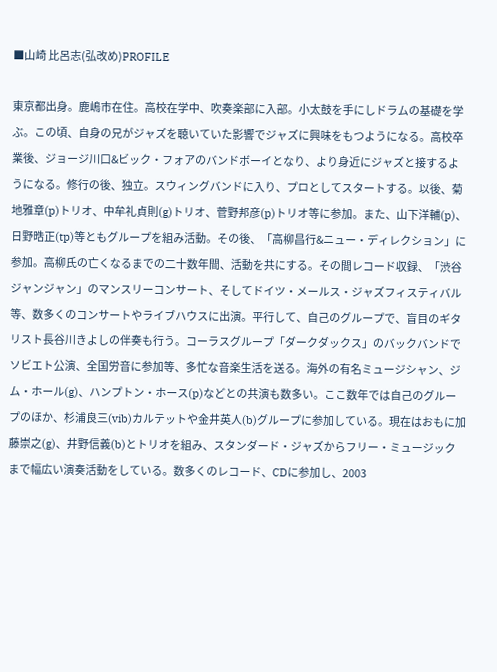■山崎 比呂志(弘改め)PROFILE

東京都出身。鹿嶋市在住。高校在学中、吹奏楽部に入部。小太鼓を手にしドラムの基礎を学ぶ。この頃、自身の兄がジャズを聴いていた影響でジャズに興味をもつようになる。高校卒業後、ジョージ川口&ビック・フォアのバンドボーイとなり、より身近にジャズと接するようになる。修行の後、独立。スウィングバンドに入り、プロとしてスタートする。以後、菊地雅章(p)トリオ、中牟礼貞則(g)トリオ、菅野邦彦(p)トリオ等に参加。また、山下洋輔(p)、日野晧正(tp)等ともグループを組み活動。その後、「高柳昌行&ニュー・ディレクション」に参加。高柳氏の亡くなるまでの二十数年間、活動を共にする。その間レコード収録、「渋谷ジャンジャン」のマンスリーコンサート、そしてドイツ・メールス・ジャズフィスティバル等、数多くのコンサートやライブハウスに出演。平行して、自己のグループで、盲目のギタリスト長谷川きよしの伴奏も行う。コーラスグループ「ダークダックス」のバックバンドでソビエト公演、全国労音に参加等、多忙な音楽生活を送る。海外の有名ミュージシャン、ジム・ホール(g)、ハンプトン・ホース(p)などとの共演も数多い。ここ数年では自己のグループのほか、杉浦良三(vib)カルテットや金井英人(b)グループに参加している。現在はおもに加藤崇之(g)、井野信義(b)とトリオを組み、スタンダード・ジャズからフリー・ミュージックまで幅広い演奏活動をしている。数多くのレコード、CDに参加し、2003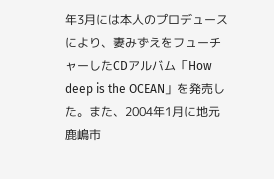年3月には本人のプロデュースにより、妻みずえをフューチャーしたCDアルバム「How deep is the OCEAN」を発売した。また、2004年1月に地元鹿嶋市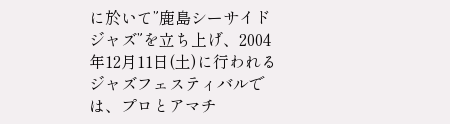に於いて”鹿島シーサイドジャズ”を立ち上げ、2004年12月11日(土)に行われるジャズフェスティバルでは、プロとアマチ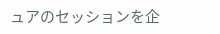ュアのセッションを企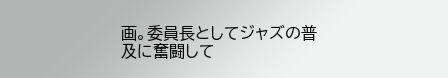画。委員長としてジャズの普及に奮闘して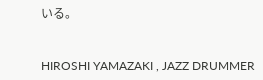いる。


HIROSHI YAMAZAKI , JAZZ DRUMMER